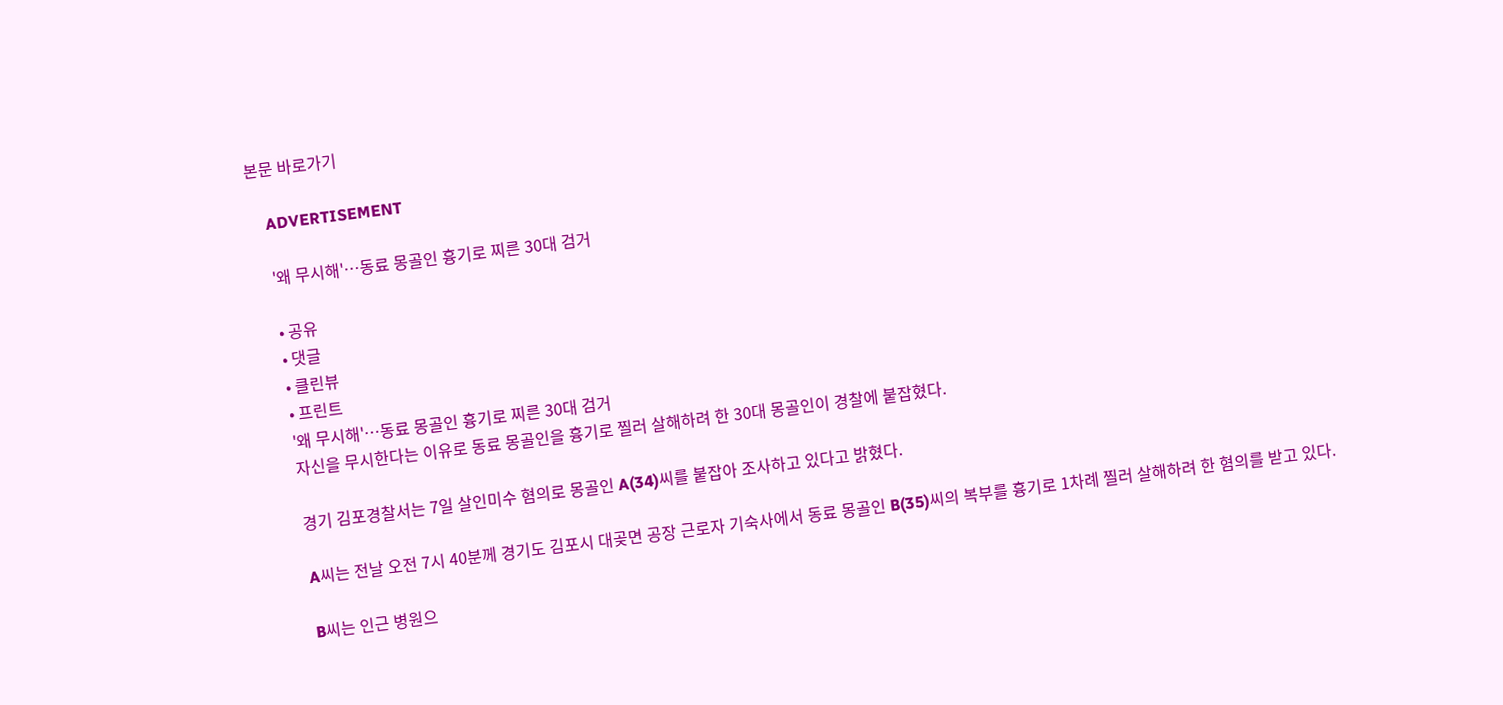본문 바로가기

    ADVERTISEMENT

    '왜 무시해'…동료 몽골인 흉기로 찌른 30대 검거

    • 공유
    • 댓글
    • 클린뷰
    • 프린트
    '왜 무시해'…동료 몽골인 흉기로 찌른 30대 검거
    자신을 무시한다는 이유로 동료 몽골인을 흉기로 찔러 살해하려 한 30대 몽골인이 경찰에 붙잡혔다.

    경기 김포경찰서는 7일 살인미수 혐의로 몽골인 A(34)씨를 붙잡아 조사하고 있다고 밝혔다.

    A씨는 전날 오전 7시 40분께 경기도 김포시 대곶면 공장 근로자 기숙사에서 동료 몽골인 B(35)씨의 복부를 흉기로 1차례 찔러 살해하려 한 혐의를 받고 있다.

    B씨는 인근 병원으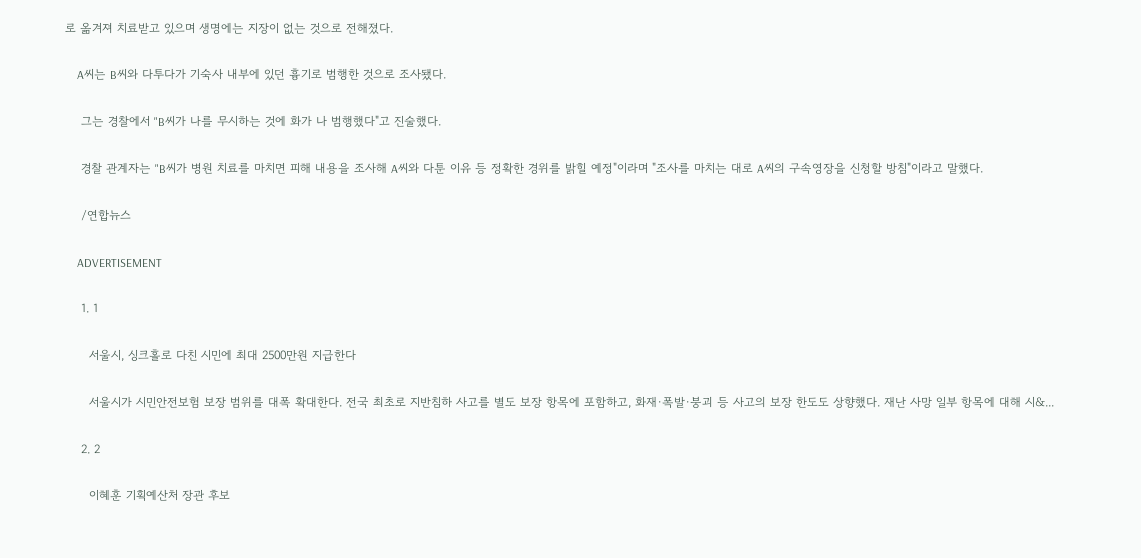로 옮겨져 치료받고 있으며 생명에는 지장이 없는 것으로 전해졌다.

    A씨는 B씨와 다투다가 기숙사 내부에 있던 흉기로 범행한 것으로 조사됐다.

    그는 경찰에서 "B씨가 나를 무시하는 것에 화가 나 범행했다"고 진술했다.

    경찰 관계자는 "B씨가 병원 치료를 마치면 피해 내용을 조사해 A씨와 다툰 이유 등 정확한 경위를 밝힐 예정"이라며 "조사를 마치는 대로 A씨의 구속영장을 신청할 방침"이라고 말했다.

    /연합뉴스

    ADVERTISEMENT

    1. 1

      서울시, 싱크홀로 다친 시민에 최대 2500만원 지급한다

      서울시가 시민안전보험 보장 범위를 대폭 확대한다. 전국 최초로 지반침하 사고를 별도 보장 항목에 포함하고, 화재·폭발·붕괴 등 사고의 보장 한도도 상향했다. 재난 사망 일부 항목에 대해 시&...

    2. 2

      이혜훈 기획예산처 장관 후보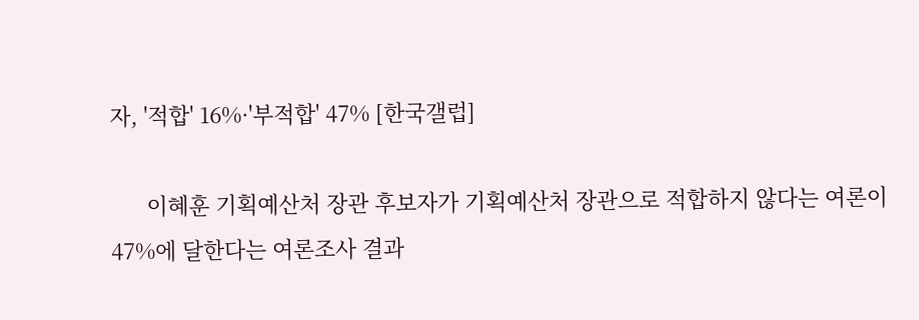자, '적합' 16%·'부적합' 47% [한국갤럽]

      이혜훈 기획예산처 장관 후보자가 기획예산처 장관으로 적합하지 않다는 여론이 47%에 달한다는 여론조사 결과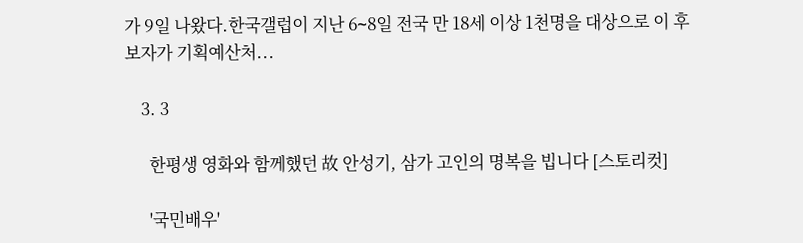가 9일 나왔다.한국갤럽이 지난 6∼8일 전국 만 18세 이상 1천명을 대상으로 이 후보자가 기획예산처...

    3. 3

      한평생 영화와 함께했던 故 안성기, 삼가 고인의 명복을 빕니다 [스토리컷]

      '국민배우'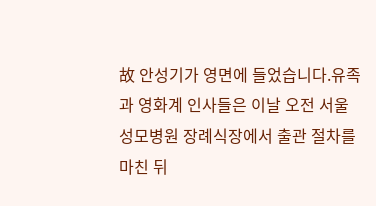故 안성기가 영면에 들었습니다.유족과 영화계 인사들은 이날 오전 서울성모병원 장례식장에서 출관 절차를 마친 뒤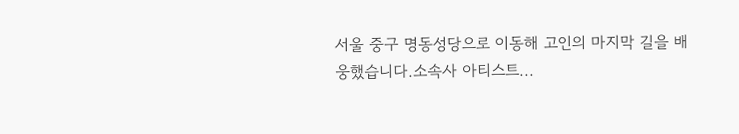서울 중구 명동성당으로 이동해 고인의 마지막 길을 배웅했습니다.소속사 아티스트...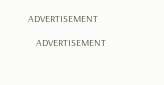ADVERTISEMENT

    ADVERTISEMENT